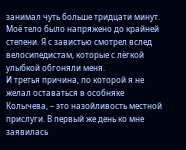занимал чуть больше тридцати минут. Моё тело было напряжено до крайней степени. Я с завистью смотрел вслед велосипедистам, которые с лёгкой улыбкой обгоняли меня.
И третья причина, по которой я не желал оставаться в особняке Колычева, – это назойливость местной прислуги. В первый же день ко мне заявилась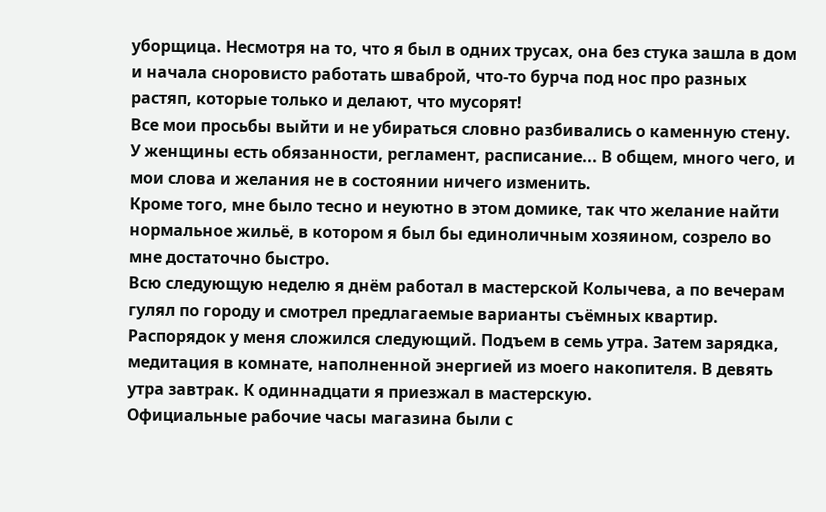уборщица. Несмотря на то, что я был в одних трусах, она без стука зашла в дом и начала сноровисто работать шваброй, что-то бурча под нос про разных растяп, которые только и делают, что мусорят!
Все мои просьбы выйти и не убираться словно разбивались о каменную стену. У женщины есть обязанности, регламент, расписание... В общем, много чего, и мои слова и желания не в состоянии ничего изменить.
Кроме того, мне было тесно и неуютно в этом домике, так что желание найти нормальное жильё, в котором я был бы единоличным хозяином, созрело во мне достаточно быстро.
Всю следующую неделю я днём работал в мастерской Колычева, а по вечерам гулял по городу и смотрел предлагаемые варианты съёмных квартир.
Распорядок у меня сложился следующий. Подъем в семь утра. Затем зарядка, медитация в комнате, наполненной энергией из моего накопителя. В девять утра завтрак. К одиннадцати я приезжал в мастерскую.
Официальные рабочие часы магазина были с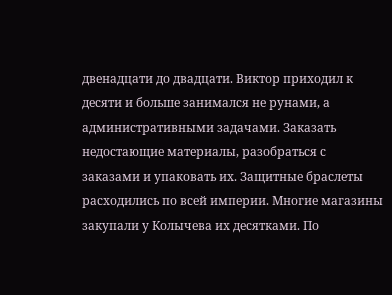двенадцати до двадцати. Виктор приходил к десяти и больше занимался не рунами, а административными задачами. Заказать недостающие материалы, разобраться с заказами и упаковать их. Защитные браслеты расходились по всей империи. Многие магазины закупали у Колычева их десятками. По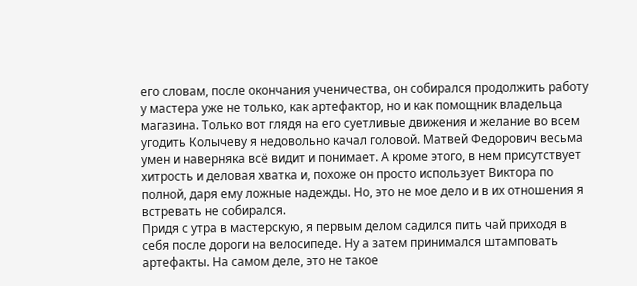его словам, после окончания ученичества, он собирался продолжить работу у мастера уже не только, как артефактор, но и как помощник владельца магазина. Только вот глядя на его суетливые движения и желание во всем угодить Колычеву я недовольно качал головой. Матвей Федорович весьма умен и наверняка всё видит и понимает. А кроме этого, в нем присутствует хитрость и деловая хватка и, похоже он просто использует Виктора по полной, даря ему ложные надежды. Но, это не мое дело и в их отношения я встревать не собирался.
Придя с утра в мастерскую, я первым делом садился пить чай приходя в себя после дороги на велосипеде. Ну а затем принимался штамповать артефакты. На самом деле, это не такое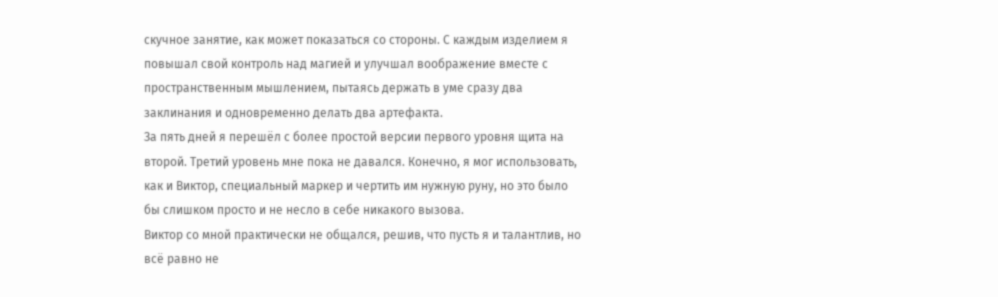скучное занятие, как может показаться со стороны. С каждым изделием я повышал свой контроль над магией и улучшал воображение вместе с пространственным мышлением, пытаясь держать в уме сразу два заклинания и одновременно делать два артефакта.
За пять дней я перешёл с более простой версии первого уровня щита на второй. Третий уровень мне пока не давался. Конечно, я мог использовать, как и Виктор, специальный маркер и чертить им нужную руну, но это было бы слишком просто и не несло в себе никакого вызова.
Виктор со мной практически не общался, решив, что пусть я и талантлив, но всё равно не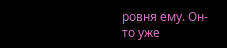ровня ему. Он-то уже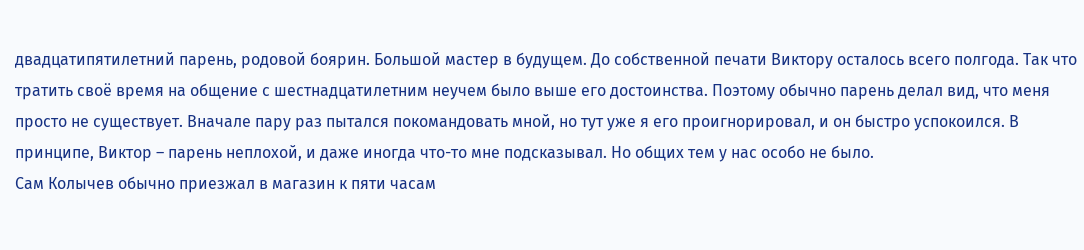двадцатипятилетний парень, родовой боярин. Большой мастер в будущем. До собственной печати Виктору осталось всего полгода. Так что тратить своё время на общение с шестнадцатилетним неучем было выше его достоинства. Поэтому обычно парень делал вид, что меня просто не существует. Вначале пару раз пытался покомандовать мной, но тут уже я его проигнорировал, и он быстро успокоился. В принципе, Виктор – парень неплохой, и даже иногда что-то мне подсказывал. Но общих тем у нас особо не было.
Сам Колычев обычно приезжал в магазин к пяти часам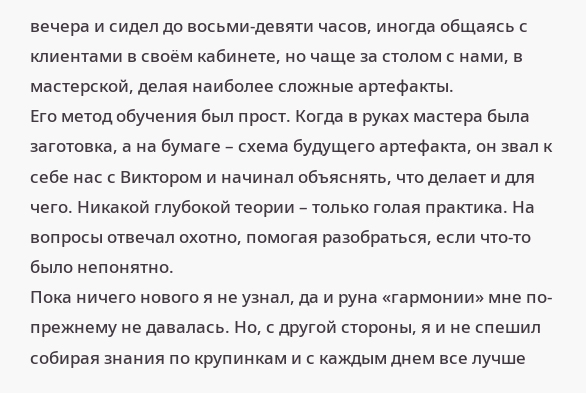вечера и сидел до восьми-девяти часов, иногда общаясь с клиентами в своём кабинете, но чаще за столом с нами, в мастерской, делая наиболее сложные артефакты.
Его метод обучения был прост. Когда в руках мастера была заготовка, а на бумаге – схема будущего артефакта, он звал к себе нас с Виктором и начинал объяснять, что делает и для чего. Никакой глубокой теории – только голая практика. На вопросы отвечал охотно, помогая разобраться, если что-то было непонятно.
Пока ничего нового я не узнал, да и руна «гармонии» мне по-прежнему не давалась. Но, с другой стороны, я и не спешил собирая знания по крупинкам и с каждым днем все лучше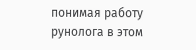понимая работу рунолога в этом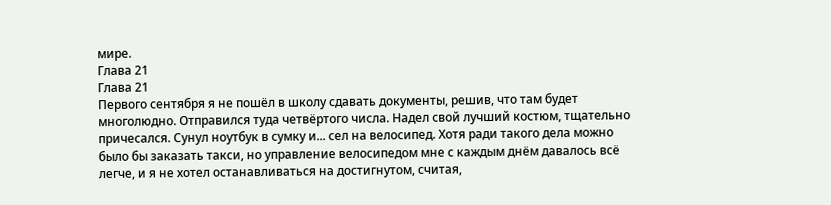мире.
Глава 21
Глава 21
Первого сентября я не пошёл в школу сдавать документы, решив, что там будет многолюдно. Отправился туда четвёртого числа. Надел свой лучший костюм, тщательно причесался. Сунул ноутбук в сумку и... сел на велосипед. Хотя ради такого дела можно было бы заказать такси, но управление велосипедом мне с каждым днём давалось всё легче, и я не хотел останавливаться на достигнутом, считая,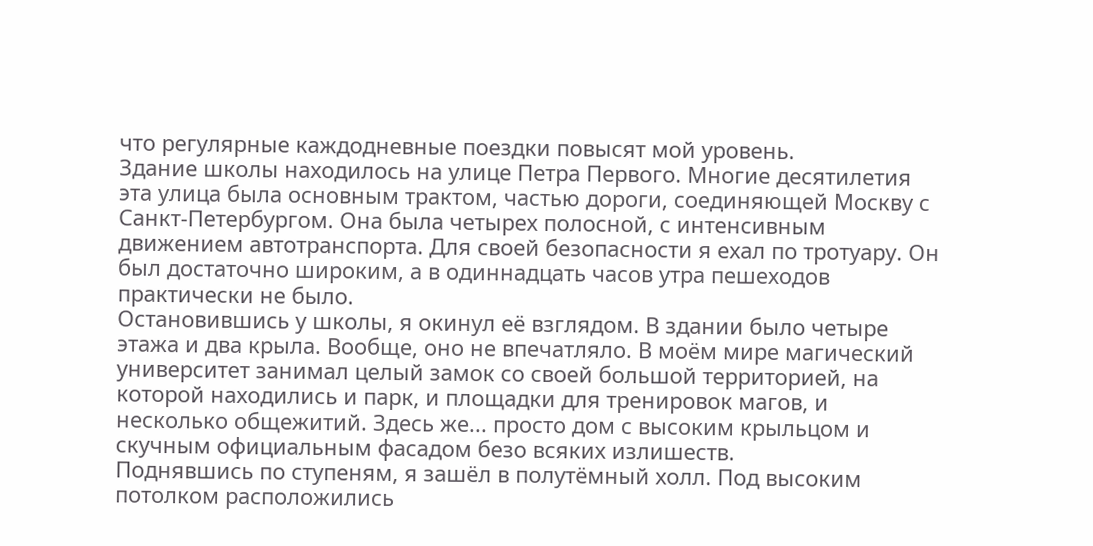что регулярные каждодневные поездки повысят мой уровень.
Здание школы находилось на улице Петра Первого. Многие десятилетия эта улица была основным трактом, частью дороги, соединяющей Москву с Санкт-Петербургом. Она была четырех полосной, с интенсивным движением автотранспорта. Для своей безопасности я ехал по тротуару. Он был достаточно широким, а в одиннадцать часов утра пешеходов практически не было.
Остановившись у школы, я окинул её взглядом. В здании было четыре этажа и два крыла. Вообще, оно не впечатляло. В моём мире магический университет занимал целый замок со своей большой территорией, на которой находились и парк, и площадки для тренировок магов, и несколько общежитий. Здесь же... просто дом с высоким крыльцом и скучным официальным фасадом безо всяких излишеств.
Поднявшись по ступеням, я зашёл в полутёмный холл. Под высоким потолком расположились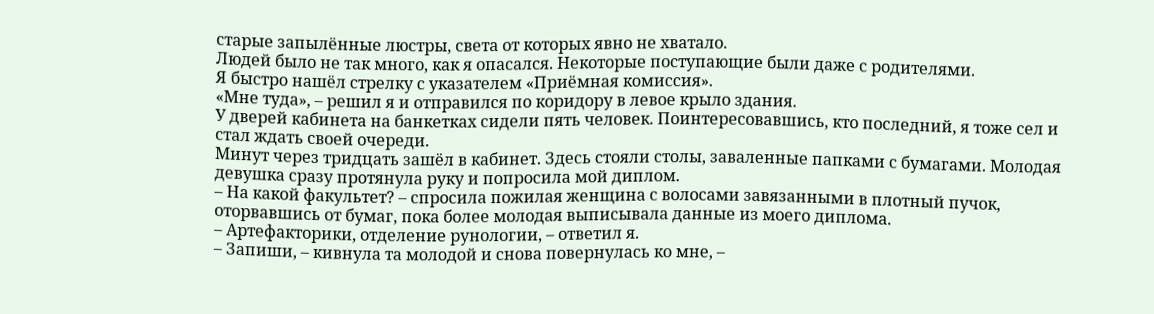старые запылённые люстры, света от которых явно не хватало.
Людей было не так много, как я опасался. Некоторые поступающие были даже с родителями.
Я быстро нашёл стрелку с указателем «Приёмная комиссия».
«Мне туда», – решил я и отправился по коридору в левое крыло здания.
У дверей кабинета на банкетках сидели пять человек. Поинтересовавшись, кто последний, я тоже сел и стал ждать своей очереди.
Минут через тридцать зашёл в кабинет. Здесь стояли столы, заваленные папками с бумагами. Молодая девушка сразу протянула руку и попросила мой диплом.
– На какой факультет? – спросила пожилая женщина с волосами завязанными в плотный пучок, оторвавшись от бумаг, пока более молодая выписывала данные из моего диплома.
– Артефакторики, отделение рунологии, – ответил я.
– Запиши, – кивнула та молодой и снова повернулась ко мне, –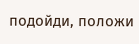подойди, положи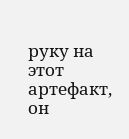руку на этот артефакт, он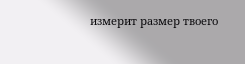измерит размер твоего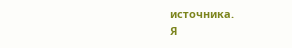источника.
Я